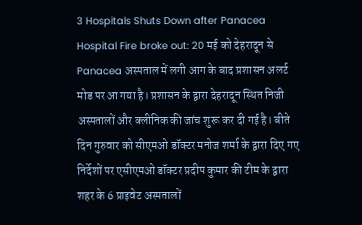3 Hospitals Shuts Down after Panacea Hospital Fire broke out: 20 मई को देहरादून से Panacea अस्पताल में लगी आग के बाद प्रशासन अलर्ट मोड पर आ गया है। प्रशासन के द्वारा देहरादून स्थित निजी अस्पतालों और क्लीनिक की जांच शुरू कर दी गई है। बीते दिन गुरुवार को सीएमओ डॉक्टर मनोज शर्मा के द्वारा दिए गए निर्देशों पर एसीएमओ डॉक्टर प्रदीप कुमार की टीम के द्वारा शहर के 6 प्राइवेट अस्पतालों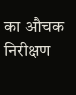का औचक निरीक्षण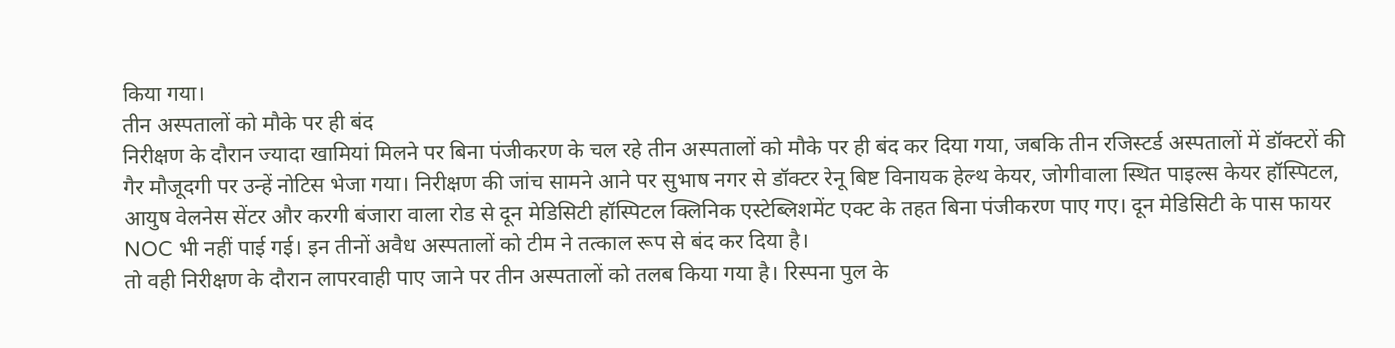किया गया।
तीन अस्पतालों को मौके पर ही बंद
निरीक्षण के दौरान ज्यादा खामियां मिलने पर बिना पंजीकरण के चल रहे तीन अस्पतालों को मौके पर ही बंद कर दिया गया, जबकि तीन रजिस्टर्ड अस्पतालों में डॉक्टरों की गैर मौजूदगी पर उन्हें नोटिस भेजा गया। निरीक्षण की जांच सामने आने पर सुभाष नगर से डॉक्टर रेनू बिष्ट विनायक हेल्थ केयर, जोगीवाला स्थित पाइल्स केयर हॉस्पिटल, आयुष वेलनेस सेंटर और करगी बंजारा वाला रोड से दून मेडिसिटी हॉस्पिटल क्लिनिक एस्टेब्लिशमेंट एक्ट के तहत बिना पंजीकरण पाए गए। दून मेडिसिटी के पास फायर NOC भी नहीं पाई गई। इन तीनों अवैध अस्पतालों को टीम ने तत्काल रूप से बंद कर दिया है।
तो वही निरीक्षण के दौरान लापरवाही पाए जाने पर तीन अस्पतालों को तलब किया गया है। रिस्पना पुल के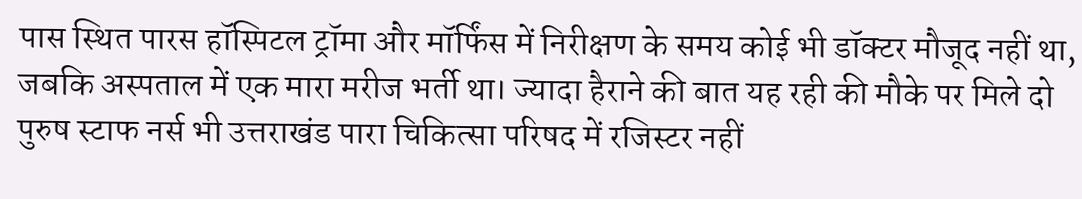पास स्थित पारस हॉस्पिटल ट्रॉमा और मॉर्फिंस में निरीक्षण के समय कोई भी डॉक्टर मौजूद नहीं था, जबकि अस्पताल में एक मारा मरीज भर्ती था। ज्यादा हैराने की बात यह रही की मौके पर मिले दो पुरुष स्टाफ नर्स भी उत्तराखंड पारा चिकित्सा परिषद में रजिस्टर नहीं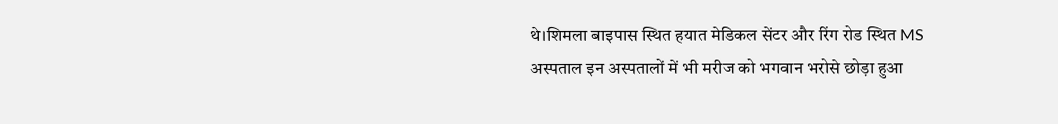थे।शिमला बाइपास स्थित हयात मेडिकल सेंटर और रिंग रोड स्थित MS अस्पताल इन अस्पतालों में भी मरीज को भगवान भरोसे छोड़ा हुआ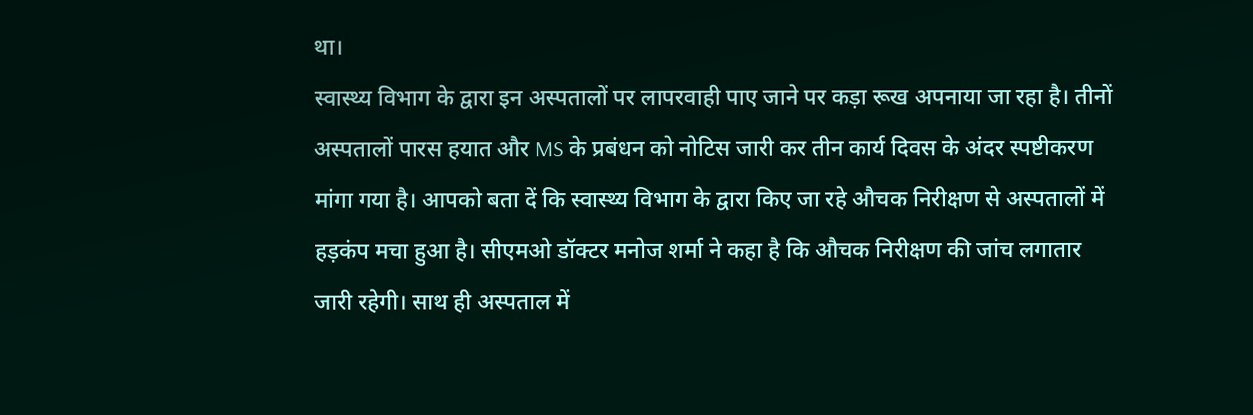था।
स्वास्थ्य विभाग के द्वारा इन अस्पतालों पर लापरवाही पाए जाने पर कड़ा रूख अपनाया जा रहा है। तीनों अस्पतालों पारस हयात और MS के प्रबंधन को नोटिस जारी कर तीन कार्य दिवस के अंदर स्पष्टीकरण मांगा गया है। आपको बता दें कि स्वास्थ्य विभाग के द्वारा किए जा रहे औचक निरीक्षण से अस्पतालों में हड़कंप मचा हुआ है। सीएमओ डॉक्टर मनोज शर्मा ने कहा है कि औचक निरीक्षण की जांच लगातार जारी रहेगी। साथ ही अस्पताल में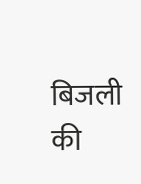बिजली की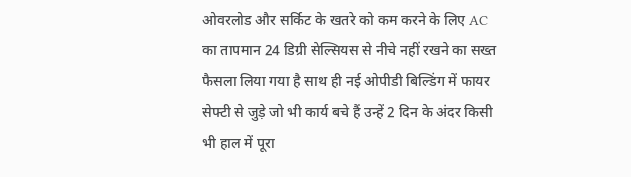ओवरलोड और सर्किट के खतरे को कम करने के लिए AC का तापमान 24 डिग्री सेल्सियस से नीचे नहीं रखने का सख्त फैसला लिया गया है साथ ही नई ओपीडी बिल्डिंग में फायर सेफ्टी से जुड़े जो भी कार्य बचे हैं उन्हें 2 दिन के अंदर किसी भी हाल में पूरा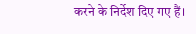करने के निर्देश दिए गए हैं।